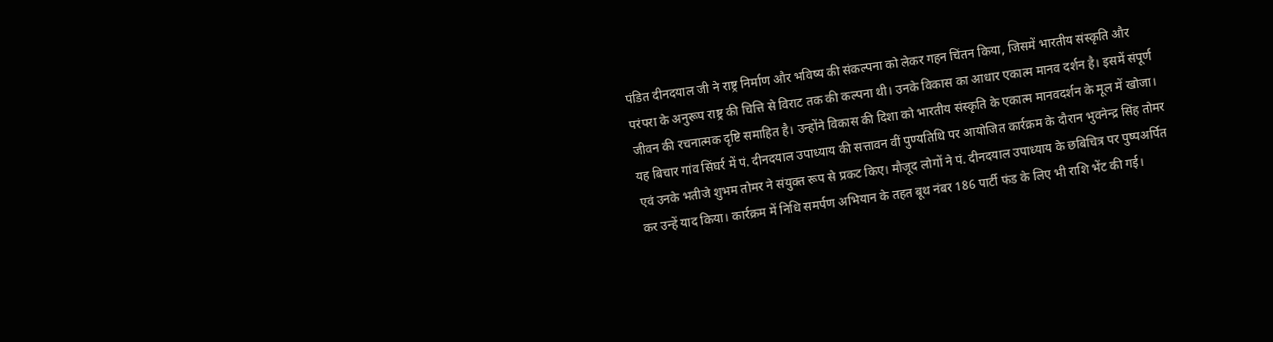पंडित दीनदयाल जी ने राष्ट्र निर्माण और भविष्य की संकल्पना को लेकर गहन चिंतन किया, जिसमें भारतीय संस्कृति और परंपरा के अनुरूप राष्ट्र की चित्ति से विराट तक की कल्पना थी। उनके विकास का आधार एकात्म मानव दर्शन है। इसमें संपूर्ण जीवन की रचनात्मक दृष्टि समाहित है। उन्होंने विकास की दिशा को भारतीय संस्कृति के एकात्म मानवदर्शन के मूल में खोजा।
यह बिचार गांव सिंघर्र में पं. दीनदयाल उपाध्याय की सत्तावन वीं पुण्यतिथि पर आयोजित कार्रक्रम के दौरान भुवनेन्द्र सिंह तोमर एवं उनके भतीजे शुभम तोमर ने संयुक्त रूप से प्रकट किए। मौजूद लोगों ने पं. दीनदयाल उपाध्याय के छबिचित्र पर पुष्पअर्पित कर उन्हें याद किया। कार्रक्रम में निधि समर्पण अभियान के तहत बूथ नंबर 186 पार्टी फंड के लिए भी राशि भेंट की गई।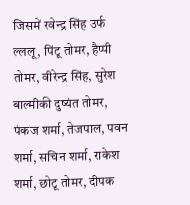जिसमें रवेन्द्र सिंह उर्फ ल्ललू, पिंटू तोमर, हैप्पी तोमर, वीरेन्द्र सिंह, सुरेश बाल्मीकी दुष्यंत तोमर, पंकज शर्मा, तेजपाल, पवन शर्मा, सचिन शर्मा, राकेश शर्मा, छोटू तोमर, दीपक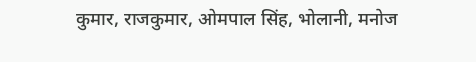कुमार, राजकुमार, ओमपाल सिंह, भोलानी, मनोज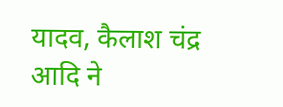यादव, कैलाश चंद्र आदि ने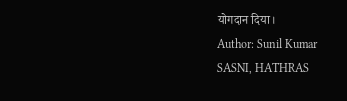योगदान दिया।
Author: Sunil Kumar
SASNI, HATHRAS